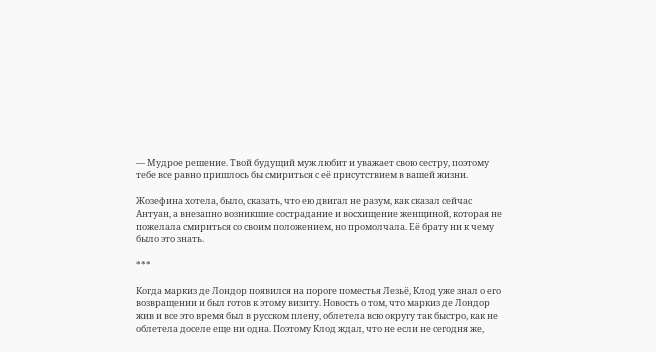— Мудрое решение. Твой будущий муж любит и уважает свою сестру, поэтому тебе все равно пришлось бы смириться с её присутствием в вашей жизни.

Жозефина хотела, было, сказать, что ею двигал не разум, как сказал сейчас Антуан, а внезапно возникшие сострадание и восхищение женщиной, которая не пожелала смириться со своим положением, но промолчала. Её брату ни к чему было это знать.

***

Когда маркиз де Лондор появился на пороге поместья Лезьё, Клод уже знал о его возвращении и был готов к этому визиту. Новость о том, что маркиз де Лондор жив и все это время был в русском плену, облетела всю округу так быстро, как не облетела доселе еще ни одна. Поэтому Клод ждал, что не если не сегодня же,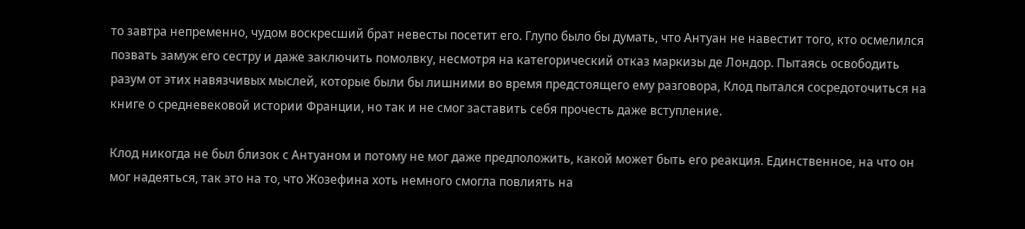то завтра непременно, чудом воскресший брат невесты посетит его. Глупо было бы думать, что Антуан не навестит того, кто осмелился позвать замуж его сестру и даже заключить помолвку, несмотря на категорический отказ маркизы де Лондор. Пытаясь освободить разум от этих навязчивых мыслей, которые были бы лишними во время предстоящего ему разговора, Клод пытался сосредоточиться на книге о средневековой истории Франции, но так и не смог заставить себя прочесть даже вступление.

Клод никогда не был близок с Антуаном и потому не мог даже предположить, какой может быть его реакция. Единственное, на что он мог надеяться, так это на то, что Жозефина хоть немного смогла повлиять на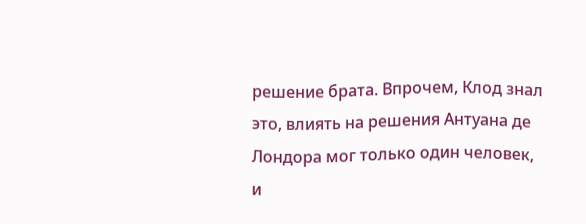решение брата. Впрочем, Клод знал это, влиять на решения Антуана де Лондора мог только один человек, и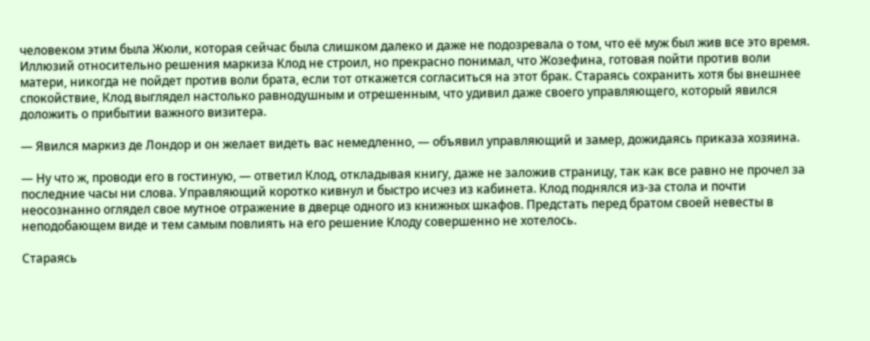человеком этим была Жюли, которая сейчас была слишком далеко и даже не подозревала о том, что её муж был жив все это время. Иллюзий относительно решения маркиза Клод не строил, но прекрасно понимал, что Жозефина, готовая пойти против воли матери, никогда не пойдет против воли брата, если тот откажется согласиться на этот брак. Стараясь сохранить хотя бы внешнее спокойствие, Клод выглядел настолько равнодушным и отрешенным, что удивил даже своего управляющего, который явился доложить о прибытии важного визитера.

— Явился маркиз де Лондор и он желает видеть вас немедленно, — объявил управляющий и замер, дожидаясь приказа хозяина.

— Ну что ж, проводи его в гостиную, — ответил Клод, откладывая книгу, даже не заложив страницу, так как все равно не прочел за последние часы ни слова. Управляющий коротко кивнул и быстро исчез из кабинета. Клод поднялся из-за стола и почти неосознанно оглядел свое мутное отражение в дверце одного из книжных шкафов. Предстать перед братом своей невесты в неподобающем виде и тем самым повлиять на его решение Клоду совершенно не хотелось.

Стараясь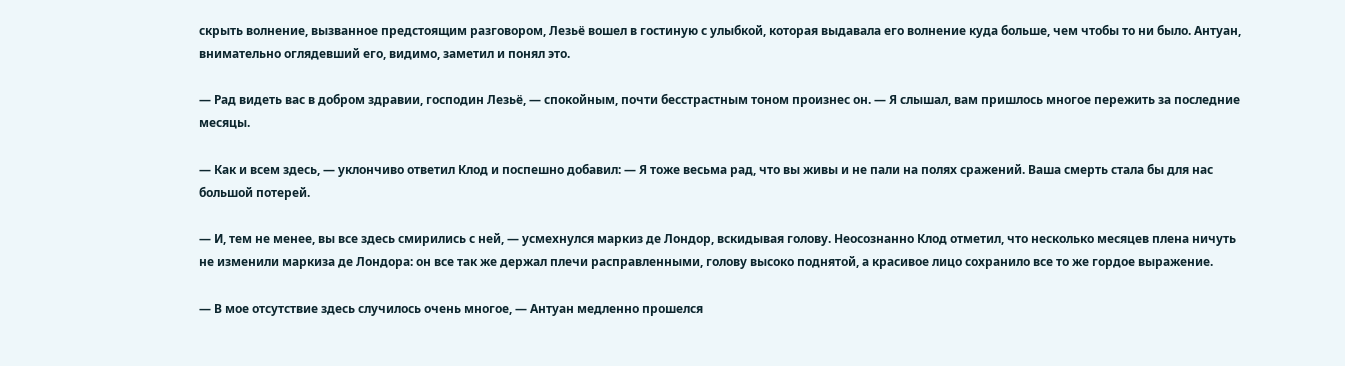скрыть волнение, вызванное предстоящим разговором, Лезьё вошел в гостиную с улыбкой, которая выдавала его волнение куда больше, чем чтобы то ни было. Антуан, внимательно оглядевший его, видимо, заметил и понял это.

— Рад видеть вас в добром здравии, господин Лезьё, — спокойным, почти бесстрастным тоном произнес он. — Я слышал, вам пришлось многое пережить за последние месяцы.

— Как и всем здесь, — уклончиво ответил Клод и поспешно добавил: — Я тоже весьма рад, что вы живы и не пали на полях сражений. Ваша смерть стала бы для нас большой потерей.

— И, тем не менее, вы все здесь смирились с ней, — усмехнулся маркиз де Лондор, вскидывая голову. Неосознанно Клод отметил, что несколько месяцев плена ничуть не изменили маркиза де Лондора: он все так же держал плечи расправленными, голову высоко поднятой, а красивое лицо сохранило все то же гордое выражение.

— В мое отсутствие здесь случилось очень многое, — Антуан медленно прошелся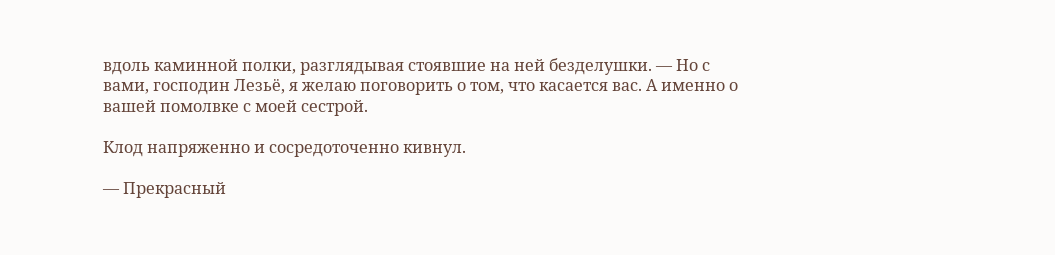вдоль каминной полки, разглядывая стоявшие на ней безделушки. — Но с вами, господин Лезьё, я желаю поговорить о том, что касается вас. А именно о вашей помолвке с моей сестрой.

Клод напряженно и сосредоточенно кивнул.

— Прекрасный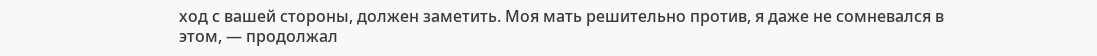ход с вашей стороны, должен заметить. Моя мать решительно против, я даже не сомневался в этом, — продолжал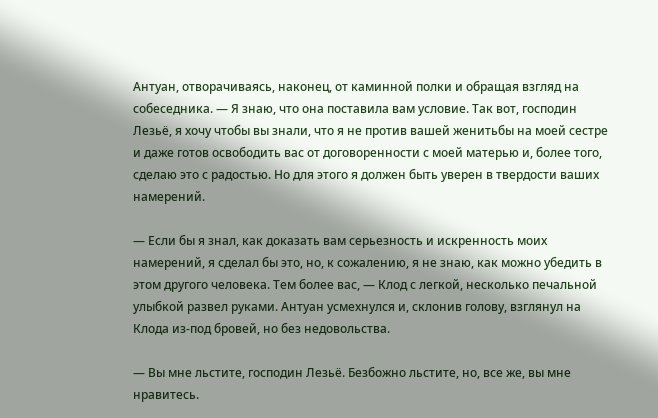Антуан, отворачиваясь, наконец, от каминной полки и обращая взгляд на собеседника. — Я знаю, что она поставила вам условие. Так вот, господин Лезьё, я хочу чтобы вы знали, что я не против вашей женитьбы на моей сестре и даже готов освободить вас от договоренности с моей матерью и, более того, сделаю это с радостью. Но для этого я должен быть уверен в твердости ваших намерений.

— Если бы я знал, как доказать вам серьезность и искренность моих намерений, я сделал бы это, но, к сожалению, я не знаю, как можно убедить в этом другого человека. Тем более вас, — Клод с легкой, несколько печальной улыбкой развел руками. Антуан усмехнулся и, склонив голову, взглянул на Клода из-под бровей, но без недовольства.

— Вы мне льстите, господин Лезьё. Безбожно льстите, но, все же, вы мне нравитесь.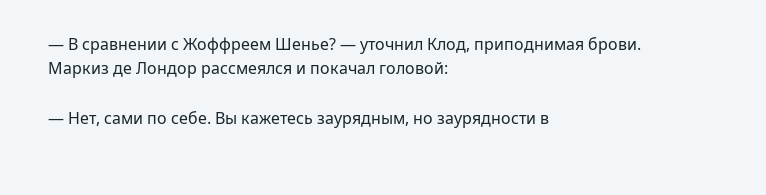— В сравнении с Жоффреем Шенье? — уточнил Клод, приподнимая брови. Маркиз де Лондор рассмеялся и покачал головой:

— Нет, сами по себе. Вы кажетесь заурядным, но заурядности в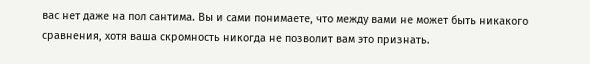вас нет даже на пол сантима. Вы и сами понимаете, что между вами не может быть никакого сравнения, хотя ваша скромность никогда не позволит вам это признать.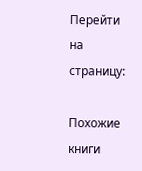Перейти на страницу:

Похожие книги